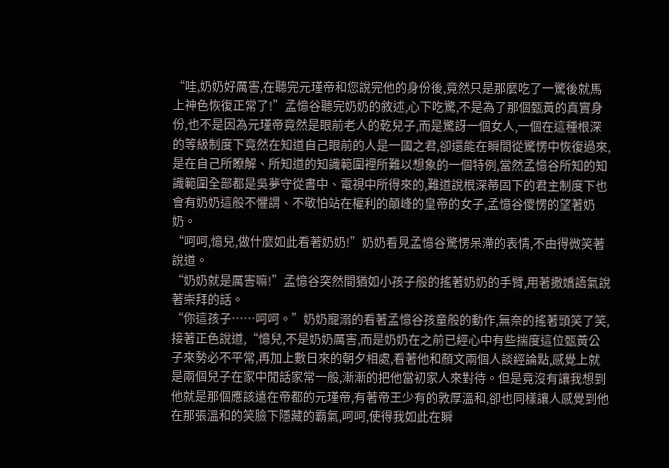“哇,奶奶好厲害,在聽完元瑾帝和您說完他的身份後,竟然只是那麼吃了一驚後就馬上神色恢復正常了!”孟憶谷聽完奶奶的敘述,心下吃驚,不是為了那個甄黃的真實身份,也不是因為元瑾帝竟然是眼前老人的乾兒子,而是驚訝一個女人,一個在這種根深的等級制度下竟然在知道自己眼前的人是一國之君,卻還能在瞬間從驚愣中恢復過來,是在自己所瞭解、所知道的知識範圍裡所難以想象的一個特例,當然孟憶谷所知的知識範圍全部都是吳夢守從書中、電視中所得來的,難道說根深蒂固下的君主制度下也會有奶奶這般不懼謂、不敬怕站在權利的顛峰的皇帝的女子,孟憶谷傻愣的望著奶奶。
“呵呵,憶兒,做什麼如此看著奶奶!”奶奶看見孟憶谷驚愣呆滯的表情,不由得微笑著說道。
“奶奶就是厲害嘛!”孟憶谷突然間猶如小孩子般的搖著奶奶的手臂,用著撒嬌語氣說著崇拜的話。
“你這孩子……呵呵。”奶奶寵溺的看著孟憶谷孩童般的動作,無奈的搖著頭笑了笑,接著正色說道,“憶兒,不是奶奶厲害,而是奶奶在之前已經心中有些揣度這位甄黃公子來勢必不平常,再加上數日來的朝夕相處,看著他和顏文兩個人談經論點,感覺上就是兩個兒子在家中閒話家常一般,漸漸的把他當初家人來對待。但是竟沒有讓我想到他就是那個應該遠在帝都的元瑾帝,有著帝王少有的敦厚溫和,卻也同樣讓人感覺到他在那張溫和的笑臉下隱藏的霸氣,呵呵,使得我如此在瞬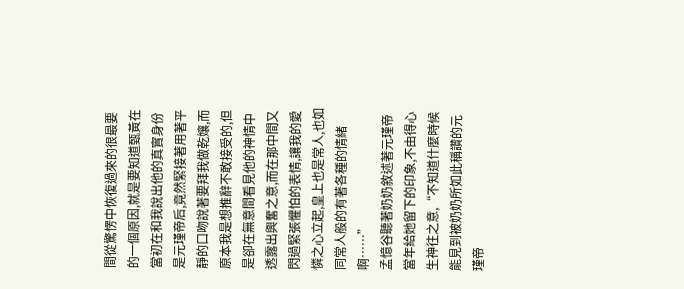間從驚愣中恢復過來的很最要的一個原因,就是要知道甄黃在當初在和我說出他的真實身份是元瑾帝后,竟然緊接著用著平靜的口吻說著要拜我做乾孃,而原本我是想推辭不敢接受的,但是卻在無意間看見他的神情中透露出興奮之意,而在那中間又閃過緊張懼怕的表情,讓我的愛憐之心立起,皇上也是常人,也如同常人般的有著各種的情緒啊……”
孟憶谷聽著奶奶敘述著元瑾帝當年給她留下的印象,不由得心生神往之意,“不知道什麼時候能見到被奶奶所如此稱讚的元瑾帝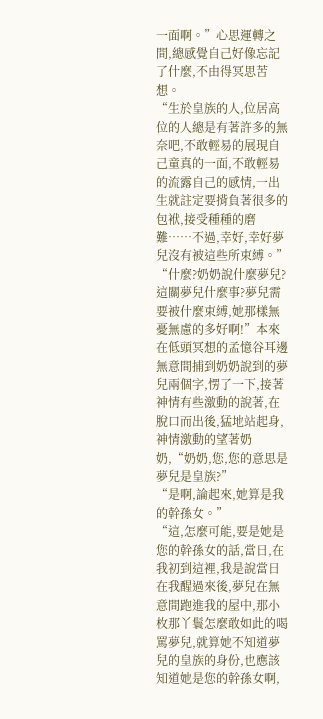一面啊。”心思運轉之間,總感覺自己好像忘記了什麼,不由得冥思苦想。
“生於皇族的人,位居高位的人總是有著許多的無奈吧,不敢輕易的展現自己童真的一面,不敢輕易的流露自己的感情,一出生就註定要揹負著很多的包袱,接受種種的磨難……不過,幸好,幸好夢兒沒有被這些所束縛。”
“什麼?奶奶說什麼夢兒?這關夢兒什麼事?夢兒需要被什麼束縛,她那樣無憂無慮的多好啊!”本來在低頭冥想的孟憶谷耳邊無意間捕到奶奶說到的夢兒兩個字,愣了一下,接著神情有些激動的說著,在脫口而出後,猛地站起身,神情激動的望著奶奶,“奶奶,您,您的意思是夢兒是皇族?”
“是啊,論起來,她算是我的幹孫女。”
“這,怎麼可能,要是她是您的幹孫女的話,當日,在我初到這裡,我是說當日在我醒過來後,夢兒在無意間跑進我的屋中,那小枚那丫鬟怎麼敢如此的喝罵夢兒,就算她不知道夢兒的皇族的身份,也應該知道她是您的幹孫女啊,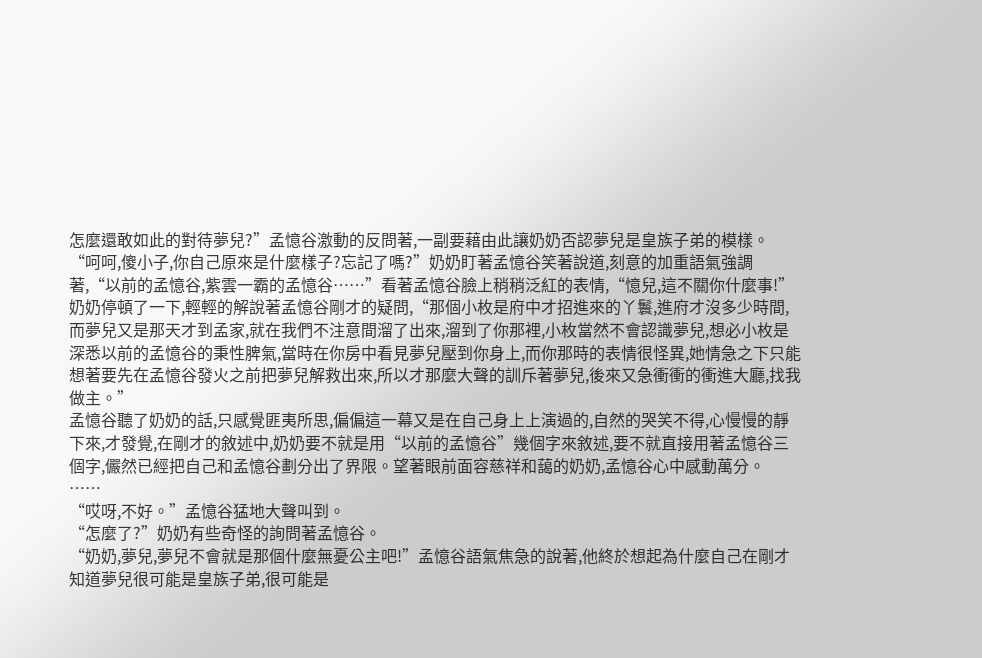怎麼還敢如此的對待夢兒?”孟憶谷激動的反問著,一副要藉由此讓奶奶否認夢兒是皇族子弟的模樣。
“呵呵,傻小子,你自己原來是什麼樣子?忘記了嗎?”奶奶盯著孟憶谷笑著說道,刻意的加重語氣強調著,“以前的孟憶谷,紫雲一霸的孟憶谷……”看著孟憶谷臉上稍稍泛紅的表情,“憶兒,這不關你什麼事!”奶奶停頓了一下,輕輕的解說著孟憶谷剛才的疑問,“那個小枚是府中才招進來的丫鬟,進府才沒多少時間,而夢兒又是那天才到孟家,就在我們不注意間溜了出來,溜到了你那裡,小枚當然不會認識夢兒,想必小枚是深悉以前的孟憶谷的秉性脾氣,當時在你房中看見夢兒壓到你身上,而你那時的表情很怪異,她情急之下只能想著要先在孟憶谷發火之前把夢兒解救出來,所以才那麼大聲的訓斥著夢兒,後來又急衝衝的衝進大廳,找我做主。”
孟憶谷聽了奶奶的話,只感覺匪夷所思,偏偏這一幕又是在自己身上上演過的,自然的哭笑不得,心慢慢的靜下來,才發覺,在剛才的敘述中,奶奶要不就是用“以前的孟憶谷”幾個字來敘述,要不就直接用著孟憶谷三個字,儼然已經把自己和孟憶谷劃分出了界限。望著眼前面容慈祥和藹的奶奶,孟憶谷心中感動萬分。
……
“哎呀,不好。”孟憶谷猛地大聲叫到。
“怎麼了?”奶奶有些奇怪的詢問著孟憶谷。
“奶奶,夢兒,夢兒不會就是那個什麼無憂公主吧!”孟憶谷語氣焦急的說著,他終於想起為什麼自己在剛才知道夢兒很可能是皇族子弟,很可能是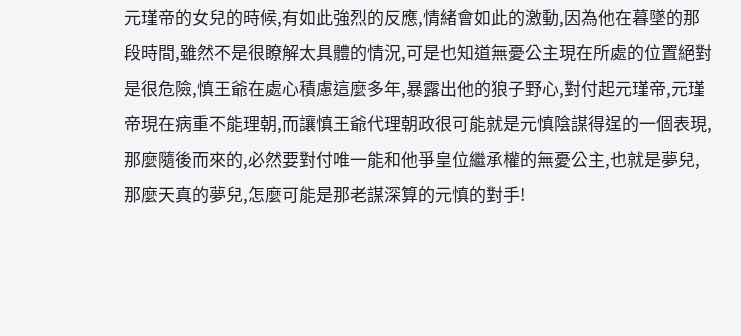元瑾帝的女兒的時候,有如此強烈的反應,情緒會如此的激動,因為他在暮墜的那段時間,雖然不是很瞭解太具體的情況,可是也知道無憂公主現在所處的位置絕對是很危險,慎王爺在處心積慮這麼多年,暴露出他的狼子野心,對付起元瑾帝,元瑾帝現在病重不能理朝,而讓慎王爺代理朝政很可能就是元慎陰謀得逞的一個表現,那麼隨後而來的,必然要對付唯一能和他爭皇位繼承權的無憂公主,也就是夢兒,那麼天真的夢兒,怎麼可能是那老謀深算的元慎的對手!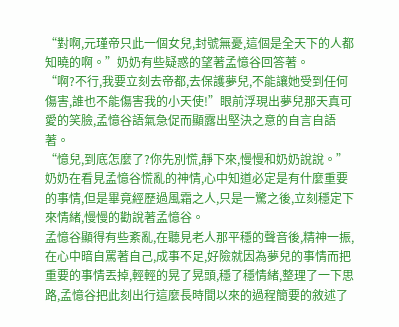“對啊,元瑾帝只此一個女兒,封號無憂,這個是全天下的人都知曉的啊。”奶奶有些疑惑的望著孟憶谷回答著。
“啊?不行,我要立刻去帝都,去保護夢兒,不能讓她受到任何傷害,誰也不能傷害我的小天使!”眼前浮現出夢兒那天真可愛的笑臉,孟憶谷語氣急促而顯露出堅決之意的自言自語著。
“憶兒,到底怎麼了?你先別慌,靜下來,慢慢和奶奶說說。”奶奶在看見孟憶谷慌亂的神情,心中知道必定是有什麼重要的事情,但是畢竟經歷過風霜之人,只是一驚之後,立刻穩定下來情緒,慢慢的勸說著孟憶谷。
孟憶谷顯得有些紊亂,在聽見老人那平穩的聲音後,精神一振,在心中暗自罵著自己,成事不足,好險就因為夢兒的事情而把重要的事情丟掉,輕輕的晃了晃頭,穩了穩情緒,整理了一下思路,孟憶谷把此刻出行這麼長時間以來的過程簡要的敘述了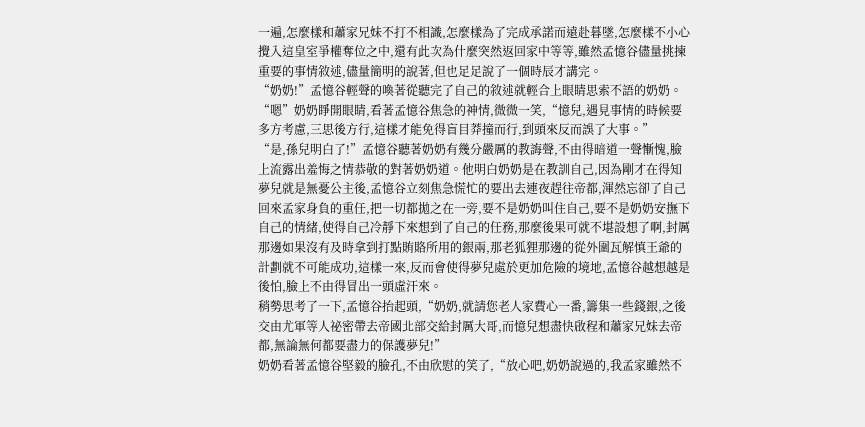一遍,怎麼樣和蕭家兄妹不打不相識,怎麼樣為了完成承諾而遠赴暮墜,怎麼樣不小心攪入這皇室爭權奪位之中,還有此次為什麼突然返回家中等等,雖然孟憶谷儘量挑揀重要的事情敘述,儘量簡明的說著,但也足足說了一個時辰才講完。
“奶奶!”孟憶谷輕聲的喚著從聽完了自己的敘述就輕合上眼睛思索不語的奶奶。
“嗯”奶奶睜開眼睛,看著孟憶谷焦急的神情,微微一笑,“憶兒,遇見事情的時候要多方考慮,三思後方行,這樣才能免得盲目莽撞而行,到頭來反而誤了大事。”
“是,孫兒明白了!”孟憶谷聽著奶奶有幾分嚴厲的教誨聲,不由得暗道一聲慚愧,臉上流露出羞悔之情恭敬的對著奶奶道。他明白奶奶是在教訓自己,因為剛才在得知夢兒就是無憂公主後,孟憶谷立刻焦急慌忙的要出去連夜趕往帝都,渾然忘卻了自己回來孟家身負的重任,把一切都拋之在一旁,要不是奶奶叫住自己,要不是奶奶安撫下自己的情緒,使得自己冷靜下來想到了自己的任務,那麼後果可就不堪設想了啊,封厲那邊如果沒有及時拿到打點賄賂所用的銀兩,那老狐狸那邊的從外圍瓦解慎王爺的計劃就不可能成功,這樣一來,反而會使得夢兒處於更加危險的境地,孟憶谷越想越是後怕,臉上不由得冒出一頭虛汗來。
稍勢思考了一下,孟憶谷抬起頭,“奶奶,就請您老人家費心一番,籌集一些錢銀,之後交由尤軍等人祕密帶去帝國北部交給封厲大哥,而憶兒想盡快啟程和蕭家兄妹去帝都,無論無何都要盡力的保護夢兒!”
奶奶看著孟憶谷堅毅的臉孔,不由欣慰的笑了,“放心吧,奶奶說過的,我孟家雖然不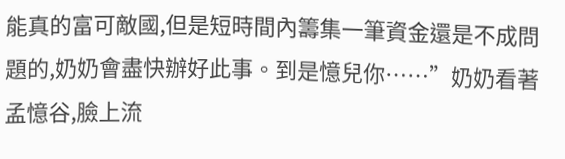能真的富可敵國,但是短時間內籌集一筆資金還是不成問題的,奶奶會盡快辦好此事。到是憶兒你……”奶奶看著孟憶谷,臉上流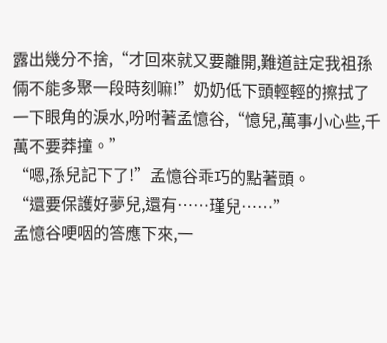露出幾分不捨,“才回來就又要離開,難道註定我祖孫倆不能多聚一段時刻嘛!”奶奶低下頭輕輕的擦拭了一下眼角的淚水,吩咐著孟憶谷,“憶兒,萬事小心些,千萬不要莽撞。”
“嗯,孫兒記下了!”孟憶谷乖巧的點著頭。
“還要保護好夢兒,還有……瑾兒……”
孟憶谷哽咽的答應下來,一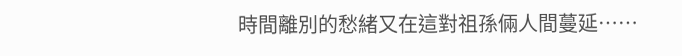時間離別的愁緒又在這對祖孫倆人間蔓延……